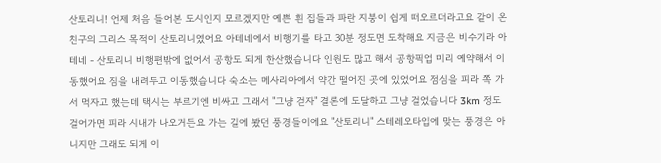산토리니! 언제 처음 들어본 도시인지 모르겠지만 예쁜 흰 집들과 파란 지붕이 쉽게 떠오르더라고요 같이 온 친구의 그리스 목적이 산토리니였어요 아테네에서 비행기를 타고 30분 정도면 도착해요 지금은 비수기라 아테네 - 산토리니 비행편밖에 없어서 공항도 되게 한산했습니다 인원도 많고 해서 공항픽업 미리 예약해서 이동했어요 짐을 내려두고 이동했습니다 숙소는 메사리아에서 약간 떨어진 곳에 있었어요 점심을 피라 쪽 가서 먹자고 했는데 택시는 부르기엔 비싸고 그래서 "그냥 걷자" 결론에 도달하고 그냥 걸었습니다 3km 정도 걸어가면 피라 시내가 나오거든요 가는 길에 봤던 풍경들이에요 "산토리니" 스테레오타입에 맞는 풍경은 아니지만 그래도 되게 이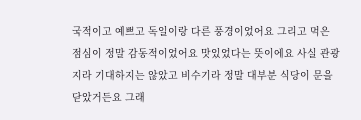국적이고 예쁘고 독일이랑 다른 풍경이었어요 그리고 먹은 점심이 정말 감동적이었어요 맛있었다는 뜻이에요 사실 관광지라 기대하지는 않았고 비수기라 정말 대부분 식당이 문을 닫았거든요 그래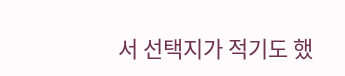서 선택지가 적기도 했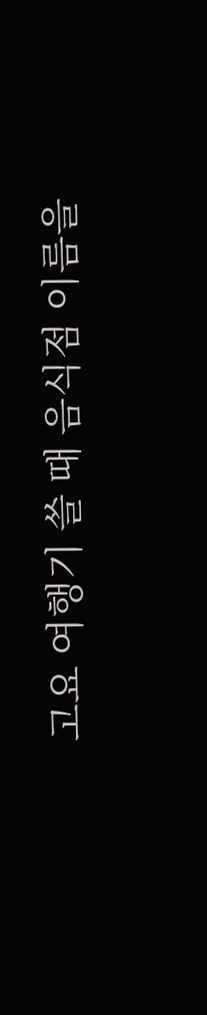고요 여행기 쓸 때 음식점 이름을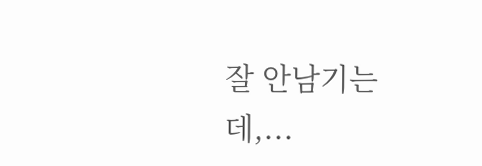잘 안남기는데,...